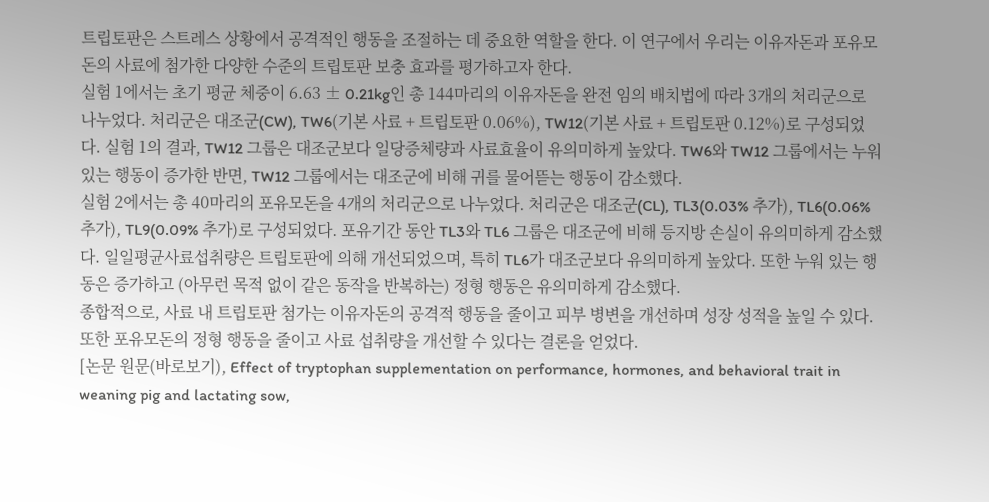트립토판은 스트레스 상황에서 공격적인 행동을 조절하는 데 중요한 역할을 한다. 이 연구에서 우리는 이유자돈과 포유모돈의 사료에 첨가한 다양한 수준의 트립토판 보충 효과를 평가하고자 한다.
실험 1에서는 초기 평균 체중이 6.63 ± 0.21kg인 총 144마리의 이유자돈을 완전 임의 배치법에 따라 3개의 처리군으로 나누었다. 처리군은 대조군(CW), TW6(기본 사료 + 트립토판 0.06%), TW12(기본 사료 + 트립토판 0.12%)로 구성되었다. 실험 1의 결과, TW12 그룹은 대조군보다 일당증체량과 사료효율이 유의미하게 높았다. TW6와 TW12 그룹에서는 누워 있는 행동이 증가한 반면, TW12 그룹에서는 대조군에 비해 귀를 물어뜯는 행동이 감소했다.
실험 2에서는 총 40마리의 포유모돈을 4개의 처리군으로 나누었다. 처리군은 대조군(CL), TL3(0.03% 추가), TL6(0.06% 추가), TL9(0.09% 추가)로 구성되었다. 포유기간 동안 TL3와 TL6 그룹은 대조군에 비해 등지방 손실이 유의미하게 감소했다. 일일평균사료섭취량은 트립토판에 의해 개선되었으며, 특히 TL6가 대조군보다 유의미하게 높았다. 또한 누워 있는 행동은 증가하고 (아무런 목적 없이 같은 동작을 반복하는) 정형 행동은 유의미하게 감소했다.
종합적으로, 사료 내 트립토판 첨가는 이유자돈의 공격적 행동을 줄이고 피부 병변을 개선하며 성장 성적을 높일 수 있다. 또한 포유모돈의 정형 행동을 줄이고 사료 섭취량을 개선할 수 있다는 결론을 얻었다.
[논문 원문(바로보기), Effect of tryptophan supplementation on performance, hormones, and behavioral trait in weaning pig and lactating sow,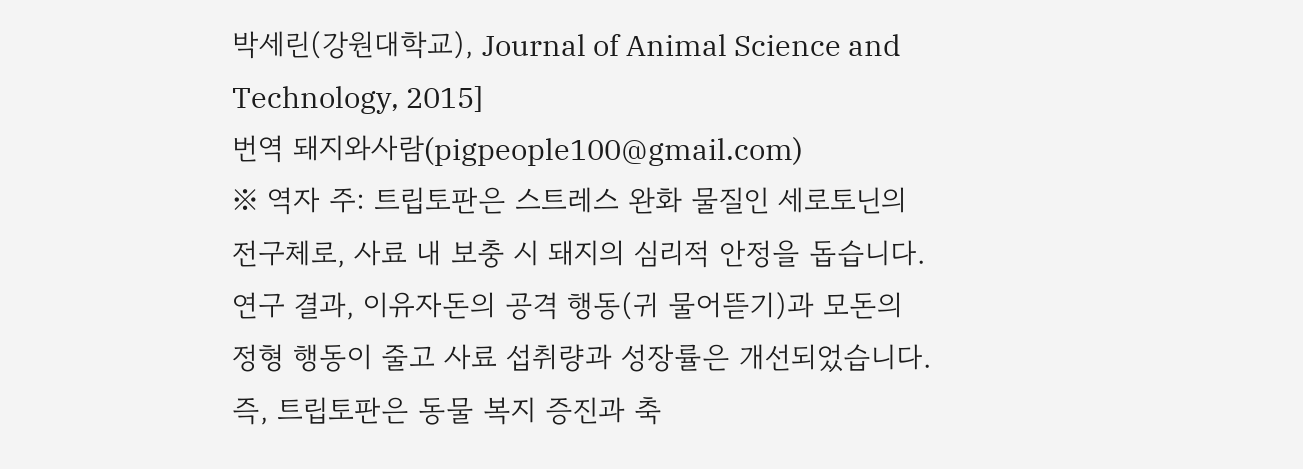박세린(강원대학교), Journal of Animal Science and Technology, 2015]
번역 돼지와사람(pigpeople100@gmail.com)
※ 역자 주: 트립토판은 스트레스 완화 물질인 세로토닌의 전구체로, 사료 내 보충 시 돼지의 심리적 안정을 돕습니다. 연구 결과, 이유자돈의 공격 행동(귀 물어뜯기)과 모돈의 정형 행동이 줄고 사료 섭취량과 성장률은 개선되었습니다. 즉, 트립토판은 동물 복지 증진과 축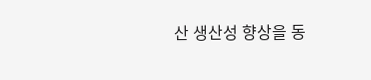산 생산성 향상을 동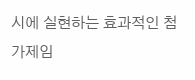시에 실현하는 효과적인 첨가제임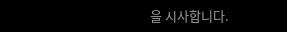을 시사합니다.